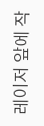레이저 앞에 작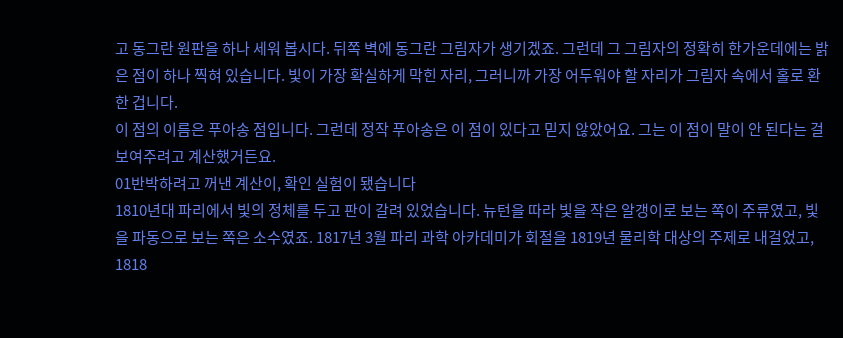고 동그란 원판을 하나 세워 봅시다. 뒤쪽 벽에 동그란 그림자가 생기겠죠. 그런데 그 그림자의 정확히 한가운데에는 밝은 점이 하나 찍혀 있습니다. 빛이 가장 확실하게 막힌 자리, 그러니까 가장 어두워야 할 자리가 그림자 속에서 홀로 환한 겁니다.
이 점의 이름은 푸아송 점입니다. 그런데 정작 푸아송은 이 점이 있다고 믿지 않았어요. 그는 이 점이 말이 안 된다는 걸 보여주려고 계산했거든요.
01반박하려고 꺼낸 계산이, 확인 실험이 됐습니다
1810년대 파리에서 빛의 정체를 두고 판이 갈려 있었습니다. 뉴턴을 따라 빛을 작은 알갱이로 보는 쪽이 주류였고, 빛을 파동으로 보는 쪽은 소수였죠. 1817년 3월 파리 과학 아카데미가 회절을 1819년 물리학 대상의 주제로 내걸었고, 1818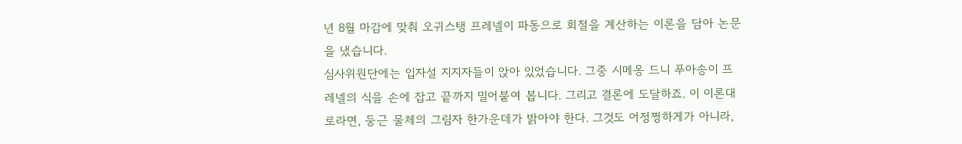년 8월 마감에 맞춰 오귀스탱 프레넬이 파동으로 회절을 계산하는 이론을 담아 논문을 냈습니다.
심사위원단에는 입자설 지지자들이 앉아 있었습니다. 그중 시메옹 드니 푸아송이 프레넬의 식을 손에 잡고 끝까지 밀어붙여 봅니다. 그리고 결론에 도달하죠. 이 이론대로라면, 둥근 물체의 그림자 한가운데가 밝아야 한다. 그것도 어정쩡하게가 아니라,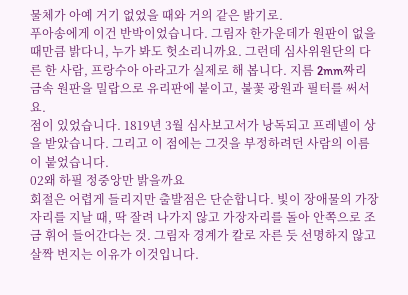물체가 아예 거기 없었을 때와 거의 같은 밝기로.
푸아송에게 이건 반박이었습니다. 그림자 한가운데가 원판이 없을 때만큼 밝다니, 누가 봐도 헛소리니까요. 그런데 심사위원단의 다른 한 사람, 프랑수아 아라고가 실제로 해 봅니다. 지름 2mm짜리 금속 원판을 밀랍으로 유리판에 붙이고, 불꽃 광원과 필터를 써서요.
점이 있었습니다. 1819년 3월 심사보고서가 낭독되고 프레넬이 상을 받았습니다. 그리고 이 점에는 그것을 부정하려던 사람의 이름이 붙었습니다.
02왜 하필 정중앙만 밝을까요
회절은 어렵게 들리지만 출발점은 단순합니다. 빛이 장애물의 가장자리를 지날 때, 딱 잘려 나가지 않고 가장자리를 돌아 안쪽으로 조금 휘어 들어간다는 것. 그림자 경계가 칼로 자른 듯 선명하지 않고 살짝 번지는 이유가 이것입니다.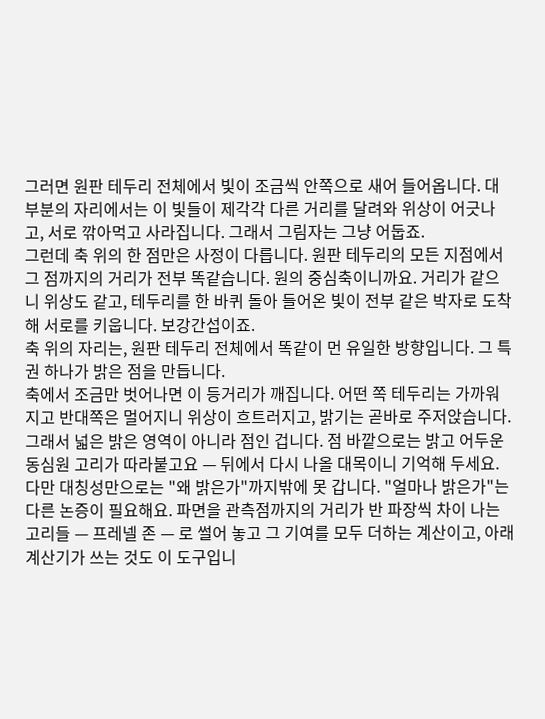그러면 원판 테두리 전체에서 빛이 조금씩 안쪽으로 새어 들어옵니다. 대부분의 자리에서는 이 빛들이 제각각 다른 거리를 달려와 위상이 어긋나고, 서로 깎아먹고 사라집니다. 그래서 그림자는 그냥 어둡죠.
그런데 축 위의 한 점만은 사정이 다릅니다. 원판 테두리의 모든 지점에서 그 점까지의 거리가 전부 똑같습니다. 원의 중심축이니까요. 거리가 같으니 위상도 같고, 테두리를 한 바퀴 돌아 들어온 빛이 전부 같은 박자로 도착해 서로를 키웁니다. 보강간섭이죠.
축 위의 자리는, 원판 테두리 전체에서 똑같이 먼 유일한 방향입니다. 그 특권 하나가 밝은 점을 만듭니다.
축에서 조금만 벗어나면 이 등거리가 깨집니다. 어떤 쪽 테두리는 가까워지고 반대쪽은 멀어지니 위상이 흐트러지고, 밝기는 곧바로 주저앉습니다. 그래서 넓은 밝은 영역이 아니라 점인 겁니다. 점 바깥으로는 밝고 어두운 동심원 고리가 따라붙고요 — 뒤에서 다시 나올 대목이니 기억해 두세요.
다만 대칭성만으로는 "왜 밝은가"까지밖에 못 갑니다. "얼마나 밝은가"는 다른 논증이 필요해요. 파면을 관측점까지의 거리가 반 파장씩 차이 나는 고리들 — 프레넬 존 — 로 썰어 놓고 그 기여를 모두 더하는 계산이고, 아래 계산기가 쓰는 것도 이 도구입니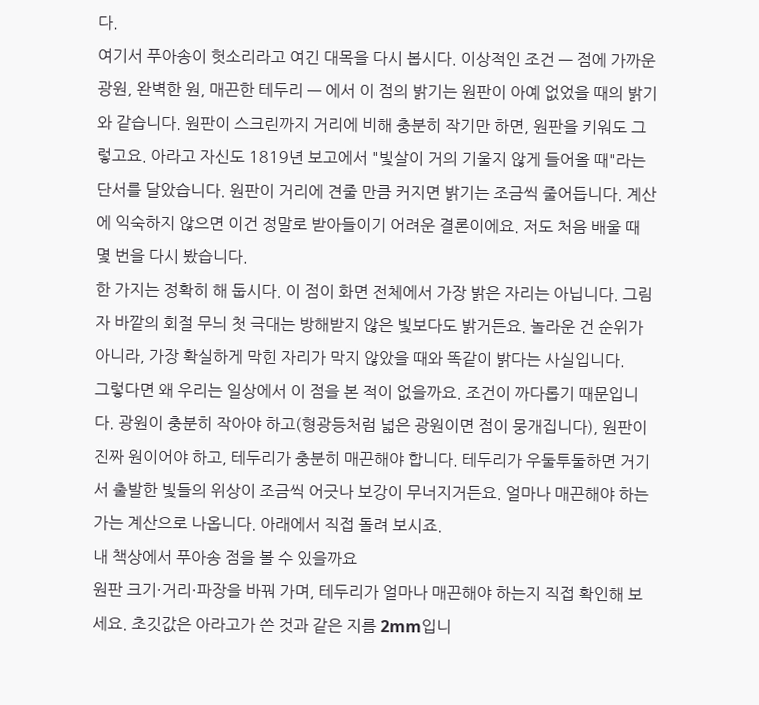다.
여기서 푸아송이 헛소리라고 여긴 대목을 다시 봅시다. 이상적인 조건 — 점에 가까운 광원, 완벽한 원, 매끈한 테두리 — 에서 이 점의 밝기는 원판이 아예 없었을 때의 밝기와 같습니다. 원판이 스크린까지 거리에 비해 충분히 작기만 하면, 원판을 키워도 그렇고요. 아라고 자신도 1819년 보고에서 "빛살이 거의 기울지 않게 들어올 때"라는 단서를 달았습니다. 원판이 거리에 견줄 만큼 커지면 밝기는 조금씩 줄어듭니다. 계산에 익숙하지 않으면 이건 정말로 받아들이기 어려운 결론이에요. 저도 처음 배울 때 몇 번을 다시 봤습니다.
한 가지는 정확히 해 둡시다. 이 점이 화면 전체에서 가장 밝은 자리는 아닙니다. 그림자 바깥의 회절 무늬 첫 극대는 방해받지 않은 빛보다도 밝거든요. 놀라운 건 순위가 아니라, 가장 확실하게 막힌 자리가 막지 않았을 때와 똑같이 밝다는 사실입니다.
그렇다면 왜 우리는 일상에서 이 점을 본 적이 없을까요. 조건이 까다롭기 때문입니다. 광원이 충분히 작아야 하고(형광등처럼 넓은 광원이면 점이 뭉개집니다), 원판이 진짜 원이어야 하고, 테두리가 충분히 매끈해야 합니다. 테두리가 우둘투둘하면 거기서 출발한 빛들의 위상이 조금씩 어긋나 보강이 무너지거든요. 얼마나 매끈해야 하는가는 계산으로 나옵니다. 아래에서 직접 돌려 보시죠.
내 책상에서 푸아송 점을 볼 수 있을까요
원판 크기·거리·파장을 바꿔 가며, 테두리가 얼마나 매끈해야 하는지 직접 확인해 보세요. 초깃값은 아라고가 쓴 것과 같은 지름 2mm입니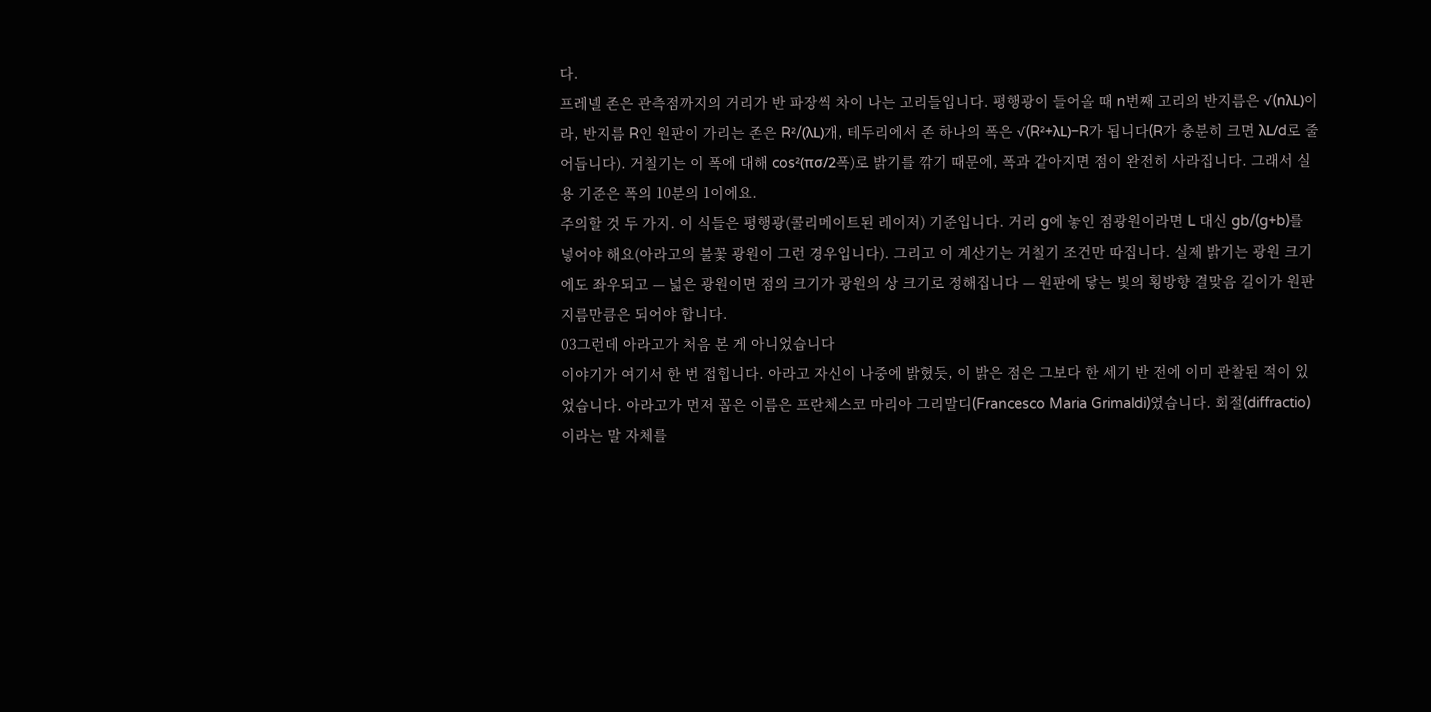다.
프레넬 존은 관측점까지의 거리가 반 파장씩 차이 나는 고리들입니다. 평행광이 들어올 때 n번째 고리의 반지름은 √(nλL)이라, 반지름 R인 원판이 가리는 존은 R²/(λL)개, 테두리에서 존 하나의 폭은 √(R²+λL)−R가 됩니다(R가 충분히 크면 λL/d로 줄어듭니다). 거칠기는 이 폭에 대해 cos²(πσ/2폭)로 밝기를 깎기 때문에, 폭과 같아지면 점이 완전히 사라집니다. 그래서 실용 기준은 폭의 10분의 1이에요.
주의할 것 두 가지. 이 식들은 평행광(콜리메이트된 레이저) 기준입니다. 거리 g에 놓인 점광원이라면 L 대신 gb/(g+b)를 넣어야 해요(아라고의 불꽃 광원이 그런 경우입니다). 그리고 이 계산기는 거칠기 조건만 따집니다. 실제 밝기는 광원 크기에도 좌우되고 — 넓은 광원이면 점의 크기가 광원의 상 크기로 정해집니다 — 원판에 닿는 빛의 횡방향 결맞음 길이가 원판 지름만큼은 되어야 합니다.
03그런데 아라고가 처음 본 게 아니었습니다
이야기가 여기서 한 번 접힙니다. 아라고 자신이 나중에 밝혔듯, 이 밝은 점은 그보다 한 세기 반 전에 이미 관찰된 적이 있었습니다. 아라고가 먼저 꼽은 이름은 프란체스코 마리아 그리말디(Francesco Maria Grimaldi)였습니다. 회절(diffractio)이라는 말 자체를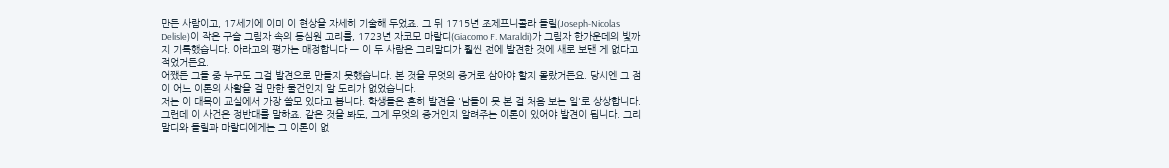만든 사람이고, 17세기에 이미 이 현상을 자세히 기술해 두었죠. 그 뒤 1715년 조제프니콜라 들릴(Joseph-Nicolas Delisle)이 작은 구슬 그림자 속의 동심원 고리를, 1723년 자코모 마랄디(Giacomo F. Maraldi)가 그림자 한가운데의 빛까지 기록했습니다. 아라고의 평가는 매정합니다 — 이 두 사람은 그리말디가 훨씬 전에 발견한 것에 새로 보탠 게 없다고 적었거든요.
어쨌든 그들 중 누구도 그걸 발견으로 만들지 못했습니다. 본 것을 무엇의 증거로 삼아야 할지 몰랐거든요. 당시엔 그 점이 어느 이론의 사활을 걸 만한 물건인지 알 도리가 없었습니다.
저는 이 대목이 교실에서 가장 쓸모 있다고 봅니다. 학생들은 흔히 발견을 '남들이 못 본 걸 처음 보는 일'로 상상합니다. 그런데 이 사건은 정반대를 말하죠. 같은 것을 봐도, 그게 무엇의 증거인지 알려주는 이론이 있어야 발견이 됩니다. 그리말디와 들릴과 마랄디에게는 그 이론이 없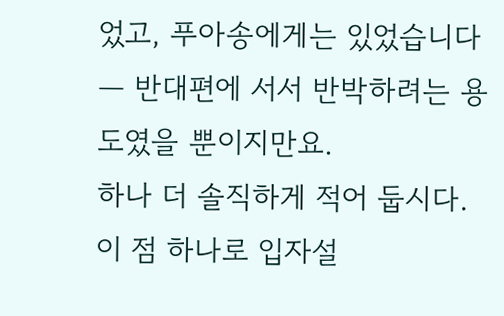었고, 푸아송에게는 있었습니다 — 반대편에 서서 반박하려는 용도였을 뿐이지만요.
하나 더 솔직하게 적어 둡시다. 이 점 하나로 입자설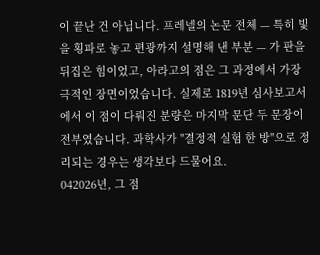이 끝난 건 아닙니다. 프레넬의 논문 전체 — 특히 빛을 횡파로 놓고 편광까지 설명해 낸 부분 — 가 판을 뒤집은 힘이었고, 아라고의 점은 그 과정에서 가장 극적인 장면이었습니다. 실제로 1819년 심사보고서에서 이 점이 다뤄진 분량은 마지막 문단 두 문장이 전부였습니다. 과학사가 "결정적 실험 한 방"으로 정리되는 경우는 생각보다 드물어요.
042026년, 그 점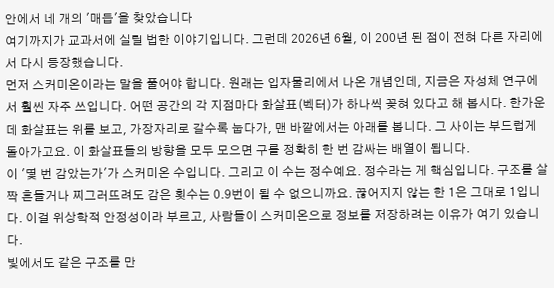안에서 네 개의 '매듭'을 찾았습니다
여기까지가 교과서에 실릴 법한 이야기입니다. 그런데 2026년 6월, 이 200년 된 점이 전혀 다른 자리에서 다시 등장했습니다.
먼저 스커미온이라는 말을 풀어야 합니다. 원래는 입자물리에서 나온 개념인데, 지금은 자성체 연구에서 훨씬 자주 쓰입니다. 어떤 공간의 각 지점마다 화살표(벡터)가 하나씩 꽂혀 있다고 해 봅시다. 한가운데 화살표는 위를 보고, 가장자리로 갈수록 눕다가, 맨 바깥에서는 아래를 봅니다. 그 사이는 부드럽게 돌아가고요. 이 화살표들의 방향을 모두 모으면 구를 정확히 한 번 감싸는 배열이 됩니다.
이 '몇 번 감았는가'가 스커미온 수입니다. 그리고 이 수는 정수예요. 정수라는 게 핵심입니다. 구조를 살짝 흔들거나 찌그러뜨려도 감은 횟수는 0.9번이 될 수 없으니까요. 끊어지지 않는 한 1은 그대로 1입니다. 이걸 위상학적 안정성이라 부르고, 사람들이 스커미온으로 정보를 저장하려는 이유가 여기 있습니다.
빛에서도 같은 구조를 만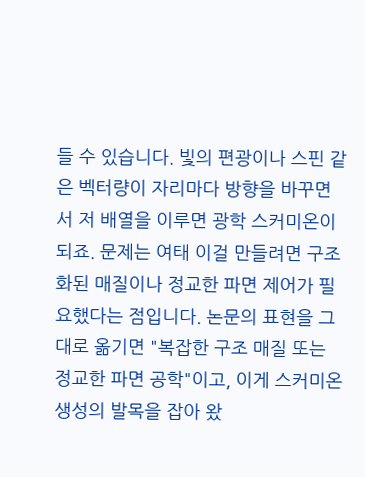들 수 있습니다. 빛의 편광이나 스핀 같은 벡터량이 자리마다 방향을 바꾸면서 저 배열을 이루면 광학 스커미온이 되죠. 문제는 여태 이걸 만들려면 구조화된 매질이나 정교한 파면 제어가 필요했다는 점입니다. 논문의 표현을 그대로 옮기면 "복잡한 구조 매질 또는 정교한 파면 공학"이고, 이게 스커미온 생성의 발목을 잡아 왔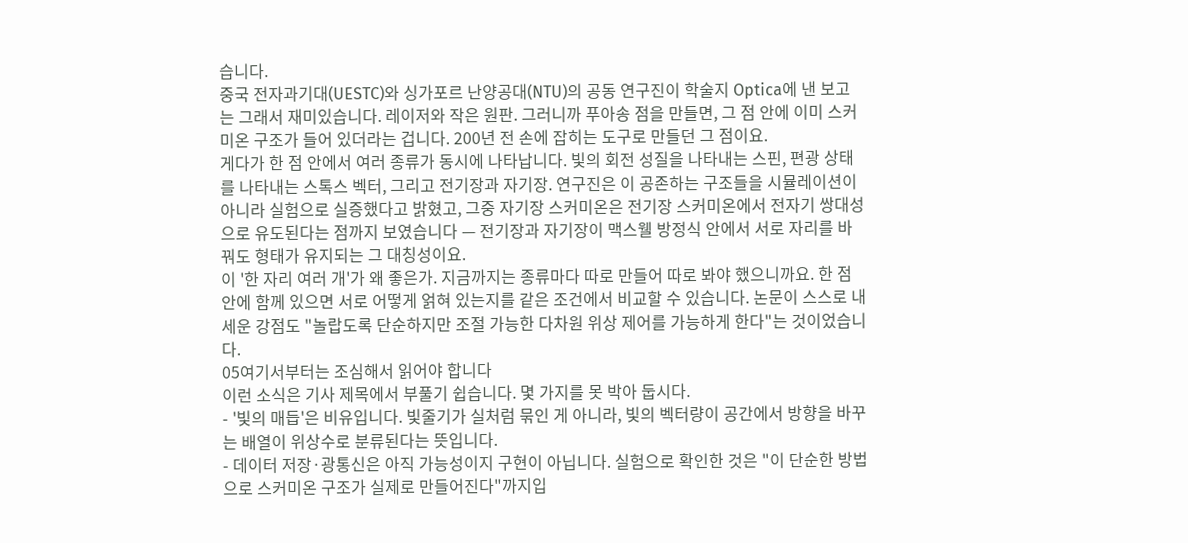습니다.
중국 전자과기대(UESTC)와 싱가포르 난양공대(NTU)의 공동 연구진이 학술지 Optica에 낸 보고는 그래서 재미있습니다. 레이저와 작은 원판. 그러니까 푸아송 점을 만들면, 그 점 안에 이미 스커미온 구조가 들어 있더라는 겁니다. 200년 전 손에 잡히는 도구로 만들던 그 점이요.
게다가 한 점 안에서 여러 종류가 동시에 나타납니다. 빛의 회전 성질을 나타내는 스핀, 편광 상태를 나타내는 스톡스 벡터, 그리고 전기장과 자기장. 연구진은 이 공존하는 구조들을 시뮬레이션이 아니라 실험으로 실증했다고 밝혔고, 그중 자기장 스커미온은 전기장 스커미온에서 전자기 쌍대성으로 유도된다는 점까지 보였습니다 — 전기장과 자기장이 맥스웰 방정식 안에서 서로 자리를 바꿔도 형태가 유지되는 그 대칭성이요.
이 '한 자리 여러 개'가 왜 좋은가. 지금까지는 종류마다 따로 만들어 따로 봐야 했으니까요. 한 점 안에 함께 있으면 서로 어떻게 얽혀 있는지를 같은 조건에서 비교할 수 있습니다. 논문이 스스로 내세운 강점도 "놀랍도록 단순하지만 조절 가능한 다차원 위상 제어를 가능하게 한다"는 것이었습니다.
05여기서부터는 조심해서 읽어야 합니다
이런 소식은 기사 제목에서 부풀기 쉽습니다. 몇 가지를 못 박아 둡시다.
- '빛의 매듭'은 비유입니다. 빛줄기가 실처럼 묶인 게 아니라, 빛의 벡터량이 공간에서 방향을 바꾸는 배열이 위상수로 분류된다는 뜻입니다.
- 데이터 저장·광통신은 아직 가능성이지 구현이 아닙니다. 실험으로 확인한 것은 "이 단순한 방법으로 스커미온 구조가 실제로 만들어진다"까지입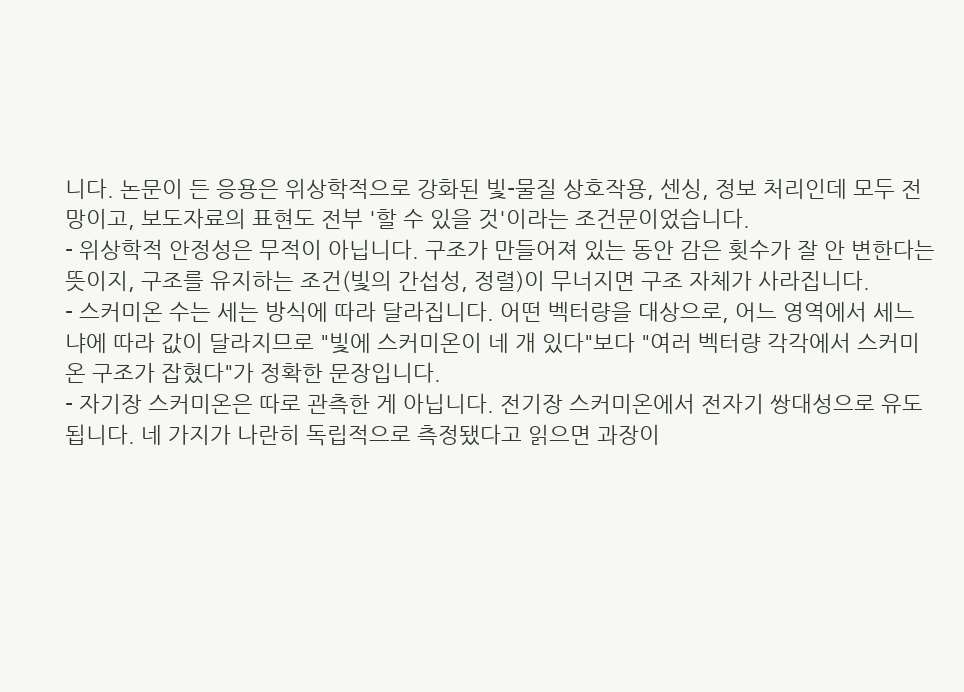니다. 논문이 든 응용은 위상학적으로 강화된 빛-물질 상호작용, 센싱, 정보 처리인데 모두 전망이고, 보도자료의 표현도 전부 '할 수 있을 것'이라는 조건문이었습니다.
- 위상학적 안정성은 무적이 아닙니다. 구조가 만들어져 있는 동안 감은 횟수가 잘 안 변한다는 뜻이지, 구조를 유지하는 조건(빛의 간섭성, 정렬)이 무너지면 구조 자체가 사라집니다.
- 스커미온 수는 세는 방식에 따라 달라집니다. 어떤 벡터량을 대상으로, 어느 영역에서 세느냐에 따라 값이 달라지므로 "빛에 스커미온이 네 개 있다"보다 "여러 벡터량 각각에서 스커미온 구조가 잡혔다"가 정확한 문장입니다.
- 자기장 스커미온은 따로 관측한 게 아닙니다. 전기장 스커미온에서 전자기 쌍대성으로 유도됩니다. 네 가지가 나란히 독립적으로 측정됐다고 읽으면 과장이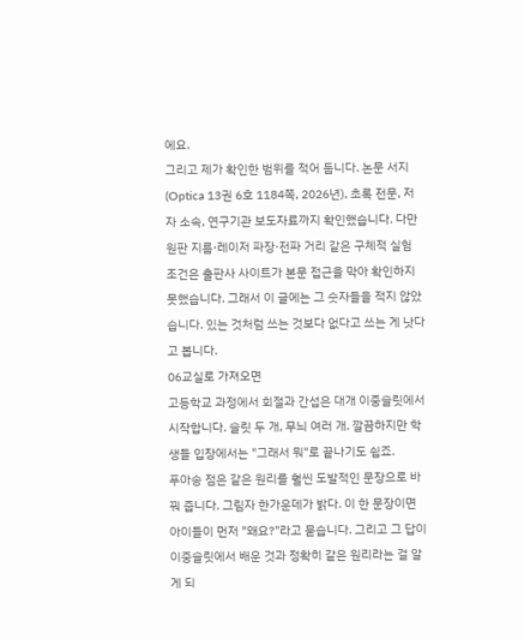에요.
그리고 제가 확인한 범위를 적어 둡니다. 논문 서지(Optica 13권 6호 1184쪽, 2026년), 초록 전문, 저자 소속, 연구기관 보도자료까지 확인했습니다. 다만 원판 지름·레이저 파장·전파 거리 같은 구체적 실험 조건은 출판사 사이트가 본문 접근을 막아 확인하지 못했습니다. 그래서 이 글에는 그 숫자들을 적지 않았습니다. 있는 것처럼 쓰는 것보다 없다고 쓰는 게 낫다고 봅니다.
06교실로 가져오면
고등학교 과정에서 회절과 간섭은 대개 이중슬릿에서 시작합니다. 슬릿 두 개, 무늬 여러 개. 깔끔하지만 학생들 입장에서는 "그래서 뭐"로 끝나기도 쉽죠.
푸아송 점은 같은 원리를 훨씬 도발적인 문장으로 바꿔 줍니다. 그림자 한가운데가 밝다. 이 한 문장이면 아이들이 먼저 "왜요?"라고 묻습니다. 그리고 그 답이 이중슬릿에서 배운 것과 정확히 같은 원리라는 걸 알게 되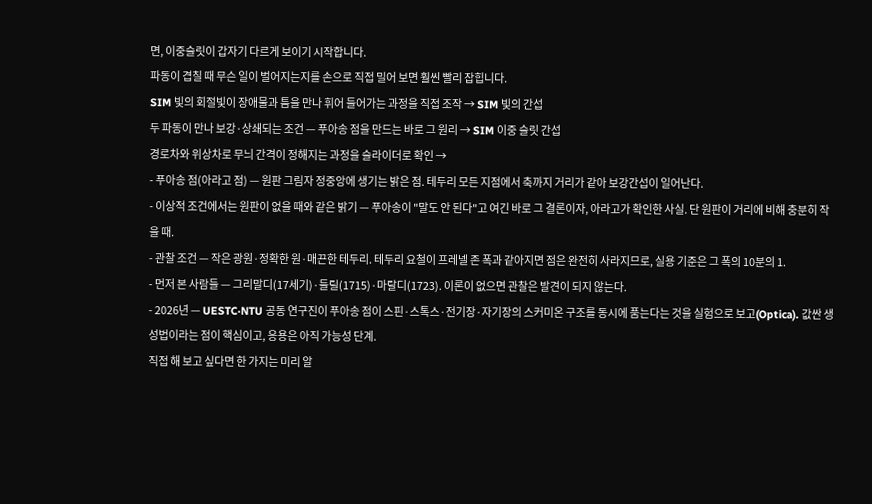면, 이중슬릿이 갑자기 다르게 보이기 시작합니다.
파동이 겹칠 때 무슨 일이 벌어지는지를 손으로 직접 밀어 보면 훨씬 빨리 잡힙니다.
SIM 빛의 회절빛이 장애물과 틈을 만나 휘어 들어가는 과정을 직접 조작 → SIM 빛의 간섭
두 파동이 만나 보강·상쇄되는 조건 — 푸아송 점을 만드는 바로 그 원리 → SIM 이중 슬릿 간섭
경로차와 위상차로 무늬 간격이 정해지는 과정을 슬라이더로 확인 →
- 푸아송 점(아라고 점) — 원판 그림자 정중앙에 생기는 밝은 점. 테두리 모든 지점에서 축까지 거리가 같아 보강간섭이 일어난다.
- 이상적 조건에서는 원판이 없을 때와 같은 밝기 — 푸아송이 "말도 안 된다"고 여긴 바로 그 결론이자, 아라고가 확인한 사실. 단 원판이 거리에 비해 충분히 작을 때.
- 관찰 조건 — 작은 광원·정확한 원·매끈한 테두리. 테두리 요철이 프레넬 존 폭과 같아지면 점은 완전히 사라지므로, 실용 기준은 그 폭의 10분의 1.
- 먼저 본 사람들 — 그리말디(17세기)·들릴(1715)·마랄디(1723). 이론이 없으면 관찰은 발견이 되지 않는다.
- 2026년 — UESTC·NTU 공동 연구진이 푸아송 점이 스핀·스톡스·전기장·자기장의 스커미온 구조를 동시에 품는다는 것을 실험으로 보고(Optica). 값싼 생성법이라는 점이 핵심이고, 응용은 아직 가능성 단계.
직접 해 보고 싶다면 한 가지는 미리 알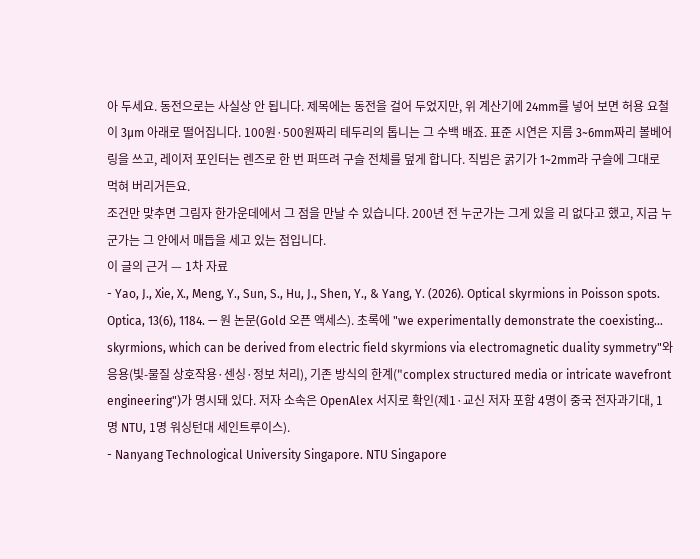아 두세요. 동전으로는 사실상 안 됩니다. 제목에는 동전을 걸어 두었지만, 위 계산기에 24mm를 넣어 보면 허용 요철이 3µm 아래로 떨어집니다. 100원·500원짜리 테두리의 톱니는 그 수백 배죠. 표준 시연은 지름 3~6mm짜리 볼베어링을 쓰고, 레이저 포인터는 렌즈로 한 번 퍼뜨려 구슬 전체를 덮게 합니다. 직빔은 굵기가 1~2mm라 구슬에 그대로 먹혀 버리거든요.
조건만 맞추면 그림자 한가운데에서 그 점을 만날 수 있습니다. 200년 전 누군가는 그게 있을 리 없다고 했고, 지금 누군가는 그 안에서 매듭을 세고 있는 점입니다.
이 글의 근거 — 1차 자료
- Yao, J., Xie, X., Meng, Y., Sun, S., Hu, J., Shen, Y., & Yang, Y. (2026). Optical skyrmions in Poisson spots. Optica, 13(6), 1184. — 원 논문(Gold 오픈 액세스). 초록에 "we experimentally demonstrate the coexisting… skyrmions, which can be derived from electric field skyrmions via electromagnetic duality symmetry"와 응용(빛-물질 상호작용·센싱·정보 처리), 기존 방식의 한계("complex structured media or intricate wavefront engineering")가 명시돼 있다. 저자 소속은 OpenAlex 서지로 확인(제1·교신 저자 포함 4명이 중국 전자과기대, 1명 NTU, 1명 워싱턴대 세인트루이스).
- Nanyang Technological University Singapore. NTU Singapore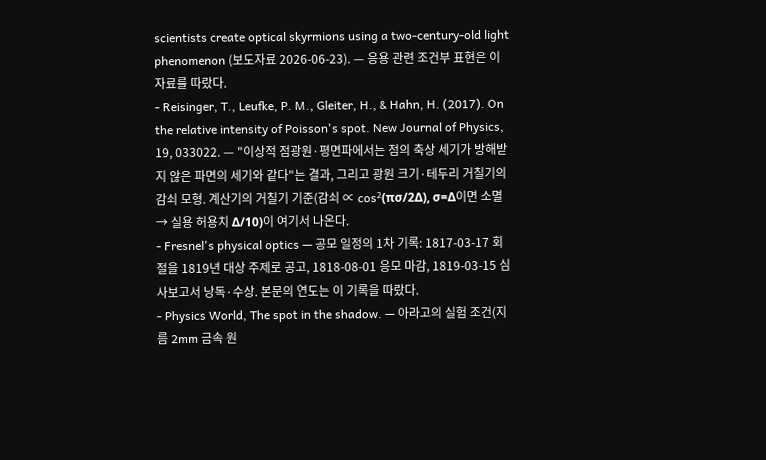scientists create optical skyrmions using a two-century-old light phenomenon (보도자료 2026-06-23). — 응용 관련 조건부 표현은 이 자료를 따랐다.
- Reisinger, T., Leufke, P. M., Gleiter, H., & Hahn, H. (2017). On the relative intensity of Poisson's spot. New Journal of Physics, 19, 033022. — "이상적 점광원·평면파에서는 점의 축상 세기가 방해받지 않은 파면의 세기와 같다"는 결과, 그리고 광원 크기·테두리 거칠기의 감쇠 모형. 계산기의 거칠기 기준(감쇠 ∝ cos²(πσ/2Δ), σ=Δ이면 소멸 → 실용 허용치 Δ/10)이 여기서 나온다.
- Fresnel's physical optics — 공모 일정의 1차 기록: 1817-03-17 회절을 1819년 대상 주제로 공고, 1818-08-01 응모 마감, 1819-03-15 심사보고서 낭독·수상. 본문의 연도는 이 기록을 따랐다.
- Physics World, The spot in the shadow. — 아라고의 실험 조건(지름 2mm 금속 원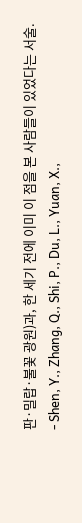판·밀랍·불꽃 광원)과, 한 세기 전에 이미 이 점을 본 사람들이 있었다는 서술.
- Shen, Y., Zhang, Q., Shi, P., Du, L., Yuan, X.,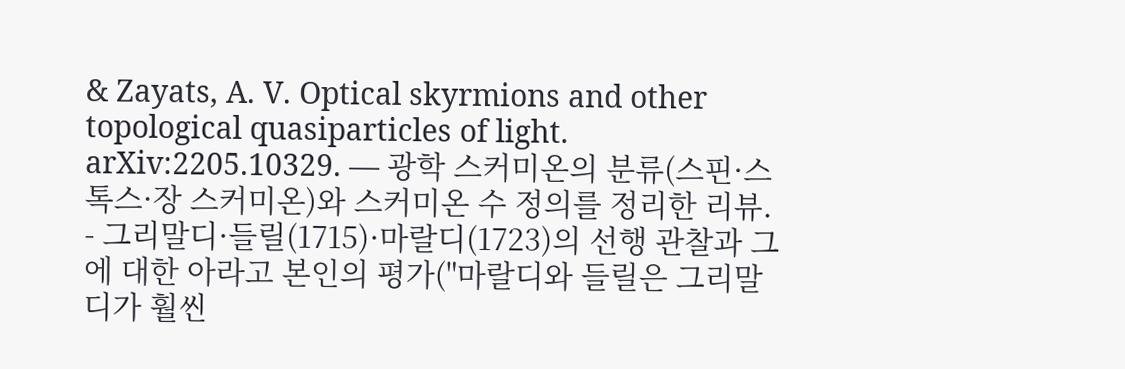& Zayats, A. V. Optical skyrmions and other topological quasiparticles of light. arXiv:2205.10329. — 광학 스커미온의 분류(스핀·스톡스·장 스커미온)와 스커미온 수 정의를 정리한 리뷰.
- 그리말디·들릴(1715)·마랄디(1723)의 선행 관찰과 그에 대한 아라고 본인의 평가("마랄디와 들릴은 그리말디가 훨씬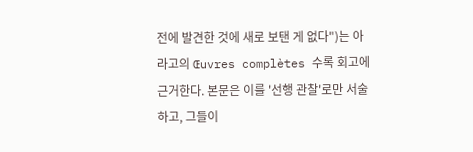전에 발견한 것에 새로 보탠 게 없다")는 아라고의 Œuvres complètes 수록 회고에 근거한다. 본문은 이를 '선행 관찰'로만 서술하고, 그들이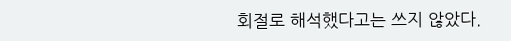회절로 해석했다고는 쓰지 않았다.